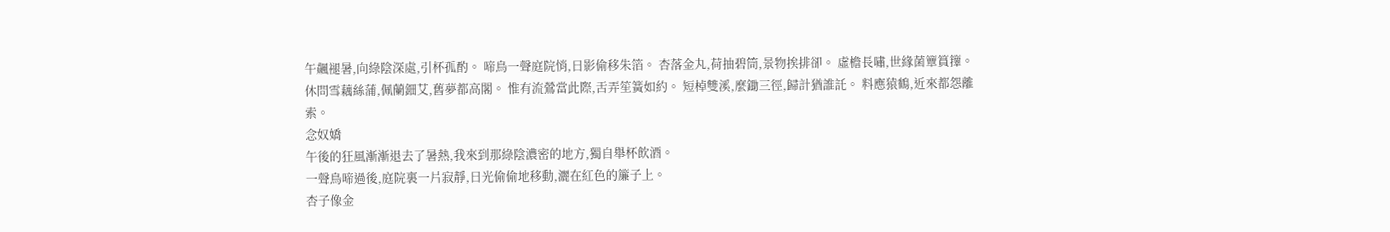午飆褪暑,向綠陰深處,引杯孤酌。 啼鳥一聲庭院悄,日影偷移朱箔。 杏落金丸,荷抽碧筒,景物挨排卻。 虛檐長嘯,世緣菌簟篔籜。 休問雪藕絲蒲,佩蘭鈿艾,舊夢都高閣。 惟有流鶯當此際,舌弄笙簧如約。 短棹雙溪,麼鋤三徑,歸計猶誰託。 料應猿鶴,近來都怨離索。
念奴嬌
午後的狂風漸漸退去了暑熱,我來到那綠陰濃密的地方,獨自舉杯飲酒。
一聲鳥啼過後,庭院裏一片寂靜,日光偷偷地移動,灑在紅色的簾子上。
杏子像金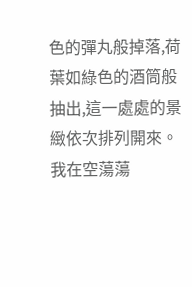色的彈丸般掉落,荷葉如綠色的酒筒般抽出,這一處處的景緻依次排列開來。
我在空蕩蕩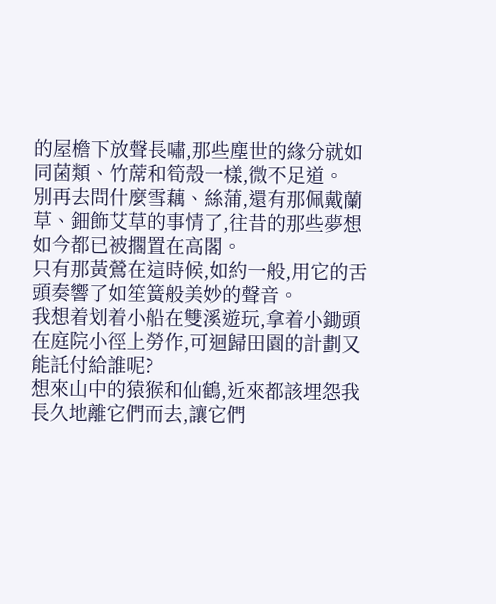的屋檐下放聲長嘯,那些塵世的緣分就如同菌類、竹蓆和筍殼一樣,微不足道。
別再去問什麼雪藕、絲蒲,還有那佩戴蘭草、鈿飾艾草的事情了,往昔的那些夢想如今都已被擱置在高閣。
只有那黃鶯在這時候,如約一般,用它的舌頭奏響了如笙簧般美妙的聲音。
我想着划着小船在雙溪遊玩,拿着小鋤頭在庭院小徑上勞作,可迴歸田園的計劃又能託付給誰呢?
想來山中的猿猴和仙鶴,近來都該埋怨我長久地離它們而去,讓它們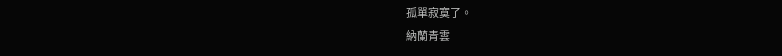孤單寂寞了。
納蘭青雲